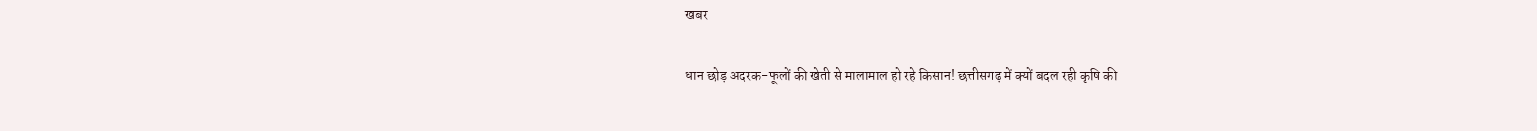खबर

धान छोड़ अदरक-फूलों की खेती से मालामाल हो रहे किसान! छत्तीसगढ़ में क्यों बदल रही कृषि की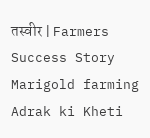तस्वीर | Farmers Success Story Marigold farming Adrak ki Kheti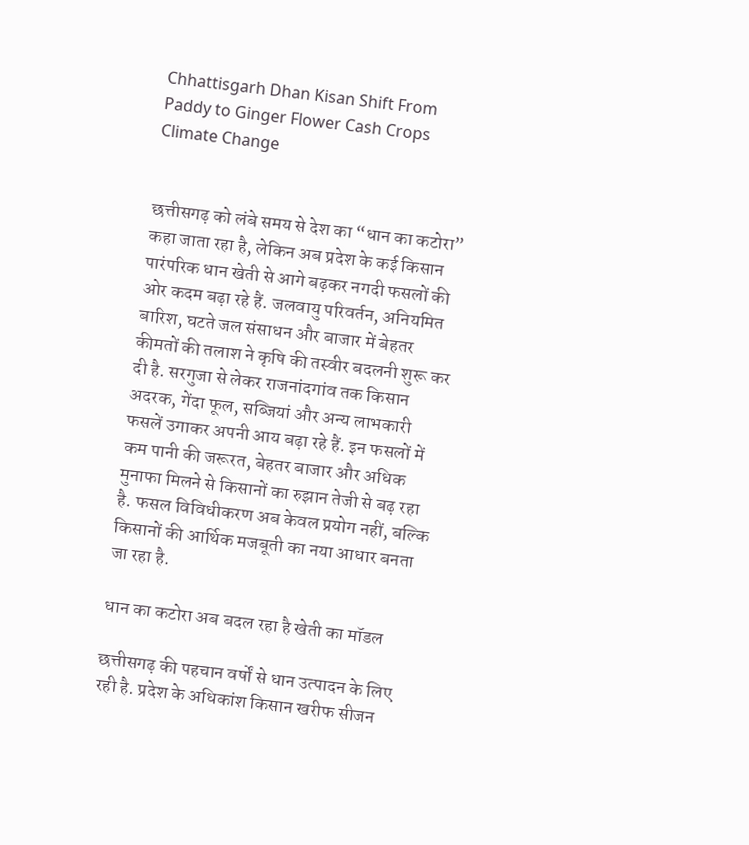Chhattisgarh Dhan Kisan Shift From Paddy to Ginger Flower Cash Crops Climate Change


छत्तीसगढ़ को लंबे समय से देश का “धान का कटोरा” कहा जाता रहा है, लेकिन अब प्रदेश के कई किसान पारंपरिक धान खेती से आगे बढ़कर नगदी फसलों की ओर कदम बढ़ा रहे हैं. जलवायु परिवर्तन, अनियमित बारिश, घटते जल संसाधन और बाजार में बेहतर कीमतों की तलाश ने कृषि की तस्वीर बदलनी शुरू कर दी है. सरगुजा से लेकर राजनांदगांव तक किसान अदरक, गेंदा फूल, सब्जियां और अन्य लाभकारी फसलें उगाकर अपनी आय बढ़ा रहे हैं. इन फसलों में कम पानी की जरूरत, बेहतर बाजार और अधिक मुनाफा मिलने से किसानों का रुझान तेजी से बढ़ रहा है. फसल विविधीकरण अब केवल प्रयोग नहीं, बल्कि किसानों की आर्थिक मजबूती का नया आधार बनता जा रहा है.

धान का कटोरा अब बदल रहा है खेती का मॉडल

छत्तीसगढ़ की पहचान वर्षों से धान उत्पादन के लिए रही है. प्रदेश के अधिकांश किसान खरीफ सीजन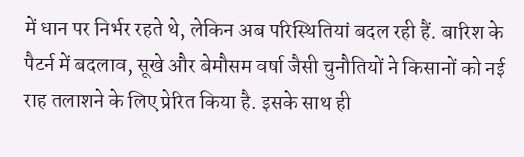में धान पर निर्भर रहते थे, लेकिन अब परिस्थितियां बदल रही हैं. बारिश के पैटर्न में बदलाव, सूखे और बेमौसम वर्षा जैसी चुनौतियों ने किसानों को नई राह तलाशने के लिए प्रेरित किया है. इसके साथ ही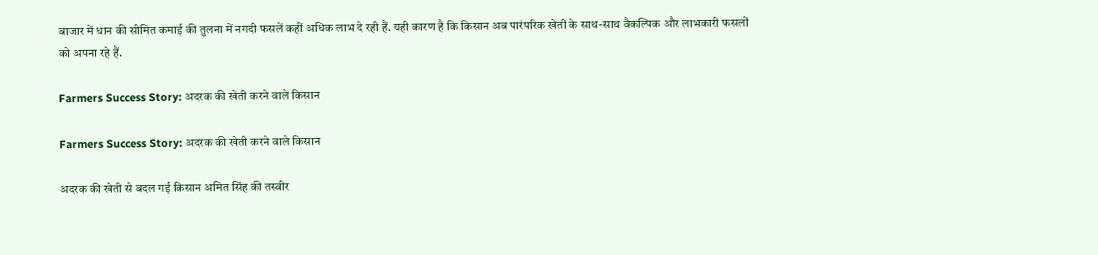बाजार में धान की सीमित कमाई की तुलना में नगदी फसलें कहीं अधिक लाभ दे रही हैं. यही कारण है कि किसान अब पारंपरिक खेती के साथ-साथ वैकल्पिक और लाभकारी फसलों को अपना रहे हैं.

Farmers Success Story: अदरक की खेती करने वाले किसान

Farmers Success Story: अदरक की खेती करने वाले किसान

अदरक की खेती से बदल गई किसान अमित सिंह की तस्वीर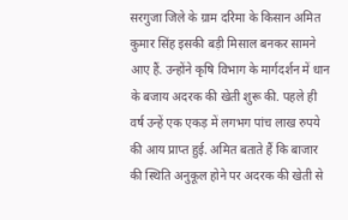सरगुजा जिले के ग्राम दरिमा के किसान अमित कुमार सिंह इसकी बड़ी मिसाल बनकर सामने आए हैं. उन्होंने कृषि विभाग के मार्गदर्शन में धान के बजाय अदरक की खेती शुरू की. पहले ही वर्ष उन्हें एक एकड़ में लगभग पांच लाख रुपये की आय प्राप्त हुई. अमित बताते हैं कि बाजार की स्थिति अनुकूल होने पर अदरक की खेती से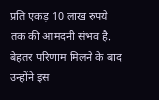प्रति एकड़ 10 लाख रुपये तक की आमदनी संभव है. बेहतर परिणाम मिलने के बाद उन्होंने इस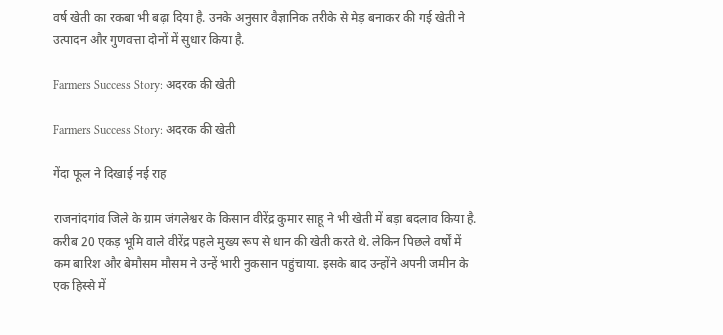वर्ष खेती का रकबा भी बढ़ा दिया है. उनके अनुसार वैज्ञानिक तरीके से मेड़ बनाकर की गई खेती ने उत्पादन और गुणवत्ता दोनों में सुधार किया है.

Farmers Success Story: अदरक की खेती

Farmers Success Story: अदरक की खेती

गेंदा फूल ने दिखाई नई राह

राजनांदगांव जिले के ग्राम जंगलेश्वर के किसान वीरेंद्र कुमार साहू ने भी खेती में बड़ा बदलाव किया है. करीब 20 एकड़ भूमि वाले वीरेंद्र पहले मुख्य रूप से धान की खेती करते थे. लेकिन पिछले वर्षों में कम बारिश और बेमौसम मौसम ने उन्हें भारी नुकसान पहुंचाया. इसके बाद उन्होंने अपनी जमीन के एक हिस्से में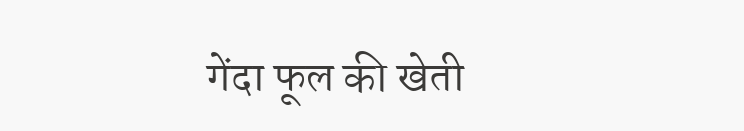गेंदा फूल की खेती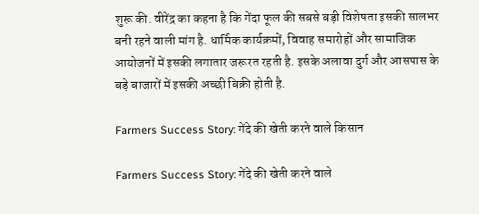शुरू की. वीरेंद्र का कहना है कि गेंदा फूल की सबसे बड़ी विशेषता इसकी सालभर बनी रहने वाली मांग है. धार्मिक कार्यक्रमों, विवाह समारोहों और सामाजिक आयोजनों में इसकी लगातार जरूरत रहती है. इसके अलावा दुर्ग और आसपास के बड़े बाजारों में इसकी अच्छी बिक्री होती है.

Farmers Success Story: गेंदे की खेती करने वाले किसान

Farmers Success Story: गेंदे की खेती करने वाले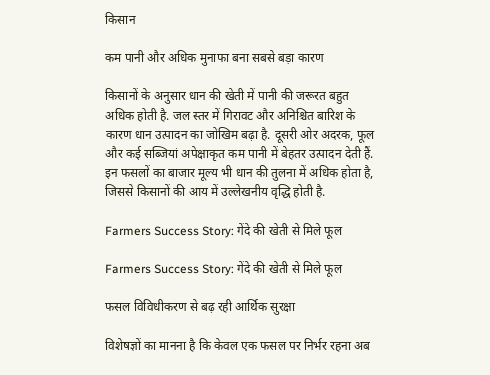किसान

कम पानी और अधिक मुनाफा बना सबसे बड़ा कारण

किसानों के अनुसार धान की खेती में पानी की जरूरत बहुत अधिक होती है. जल स्तर में गिरावट और अनिश्चित बारिश के कारण धान उत्पादन का जोखिम बढ़ा है. दूसरी ओर अदरक, फूल और कई सब्जियां अपेक्षाकृत कम पानी में बेहतर उत्पादन देती हैं. इन फसलों का बाजार मूल्य भी धान की तुलना में अधिक होता है, जिससे किसानों की आय में उल्लेखनीय वृद्धि होती है.

Farmers Success Story: गेंदे की खेती से मिले फूल

Farmers Success Story: गेंदे की खेती से मिले फूल

फसल विविधीकरण से बढ़ रही आर्थिक सुरक्षा

विशेषज्ञों का मानना है कि केवल एक फसल पर निर्भर रहना अब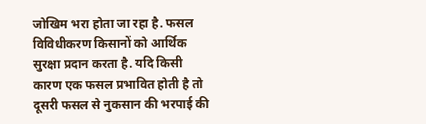जोखिम भरा होता जा रहा है. फसल विविधीकरण किसानों को आर्थिक सुरक्षा प्रदान करता है. यदि किसी कारण एक फसल प्रभावित होती है तो दूसरी फसल से नुकसान की भरपाई की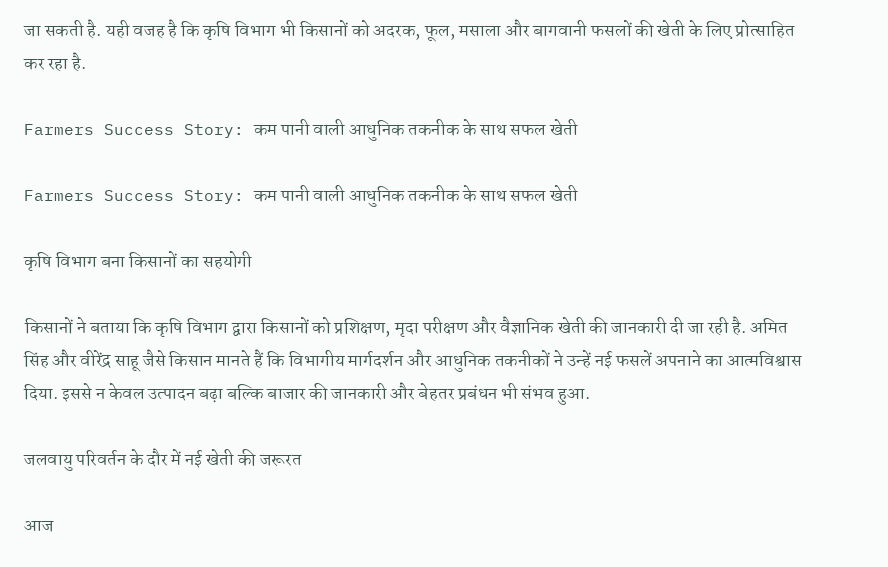जा सकती है. यही वजह है कि कृषि विभाग भी किसानों को अदरक, फूल, मसाला और बागवानी फसलों की खेती के लिए प्रोत्साहित कर रहा है.

Farmers Success Story: कम पानी वाली आधुनिक तकनीक के साथ सफल खेती

Farmers Success Story: कम पानी वाली आधुनिक तकनीक के साथ सफल खेती

कृषि विभाग बना किसानों का सहयोगी

किसानों ने बताया कि कृषि विभाग द्वारा किसानों को प्रशिक्षण, मृदा परीक्षण और वैज्ञानिक खेती की जानकारी दी जा रही है. अमित सिंह और वीरेंद्र साहू जैसे किसान मानते हैं कि विभागीय मार्गदर्शन और आधुनिक तकनीकों ने उन्हें नई फसलें अपनाने का आत्मविश्वास दिया. इससे न केवल उत्पादन बढ़ा बल्कि बाजार की जानकारी और बेहतर प्रबंधन भी संभव हुआ.

जलवायु परिवर्तन के दौर में नई खेती की जरूरत

आज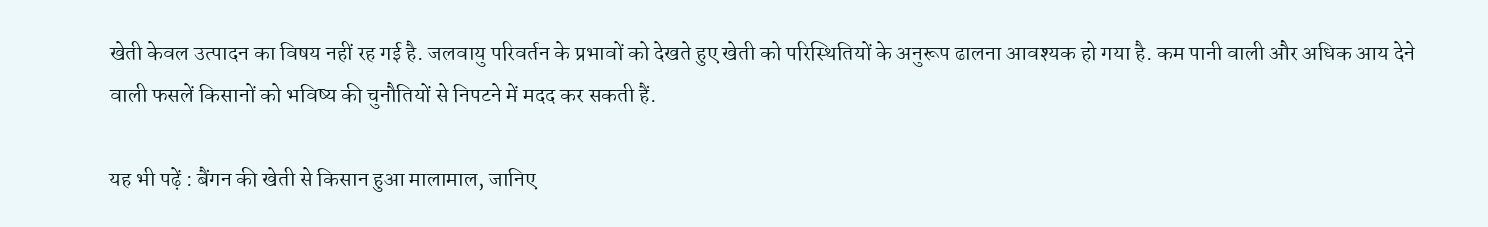खेती केवल उत्पादन का विषय नहीं रह गई है. जलवायु परिवर्तन के प्रभावों को देखते हुए खेती को परिस्थितियों के अनुरूप ढालना आवश्यक हो गया है. कम पानी वाली और अधिक आय देने वाली फसलें किसानों को भविष्य की चुनौतियों से निपटने में मदद कर सकती हैं.

यह भी पढ़ें : बैंगन की खेती से किसान हुआ मालामाल, जानिए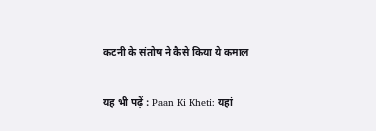कटनी के संतोष ने कैसे किया ये कमाल

यह भी पढ़ें : Paan Ki Kheti: यहां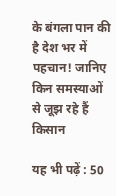के बंगला पान की है देश भर में पहचान! जानिए किन समस्याओं से जूझ रहे हैं किसान

यह भी पढ़ें : 50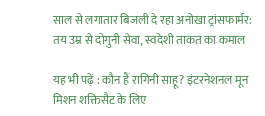साल से लगातार बिजली दे रहा अनोखा ट्रांसफार्मर: तय उम्र से दोगुनी सेवा, स्वदेशी ताकत का कमाल

यह भी पढ़ें : कौन हैं रागिनी साहू? इंटरनेशनल मून मिशन शक्तिसैट के लिए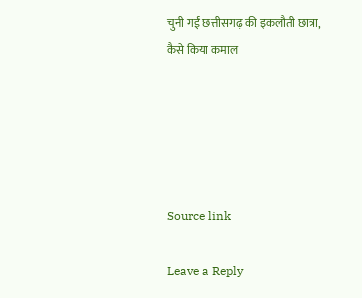चुनी गईं छत्तीसगढ़ की इकलौती छात्रा, कैसे किया कमाल





Source link

Leave a Reply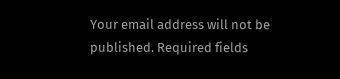Your email address will not be published. Required fields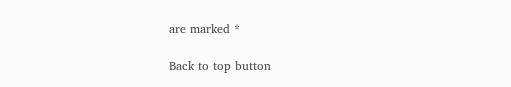are marked *

Back to top button